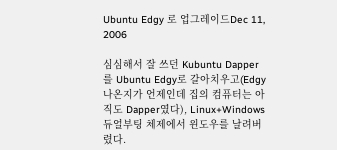Ubuntu Edgy 로 업그레이드Dec 11, 2006

심심해서 잘 쓰던 Kubuntu Dapper를 Ubuntu Edgy로 갈아치우고(Edgy 나온지가 언제인데 집의 컴퓨터는 아직도 Dapper였다), Linux+Windows 듀얼부팅 체제에서 윈도우를 날려버렸다.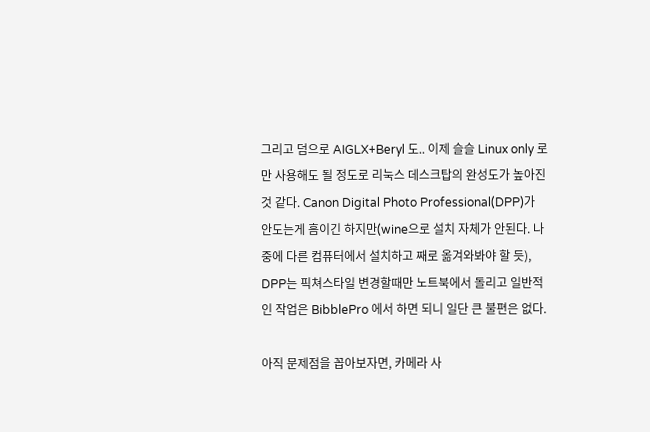그리고 덤으로 AIGLX+Beryl 도.. 이제 슬슬 Linux only 로만 사용해도 될 정도로 리눅스 데스크탑의 완성도가 높아진 것 같다. Canon Digital Photo Professional(DPP)가 안도는게 흠이긴 하지만(wine으로 설치 자체가 안된다. 나중에 다른 컴퓨터에서 설치하고 째로 옮겨와봐야 할 듯), DPP는 픽쳐스타일 변경할때만 노트북에서 돌리고 일반적인 작업은 BibblePro 에서 하면 되니 일단 큰 불편은 없다.

아직 문제점을 꼽아보자면, 카메라 사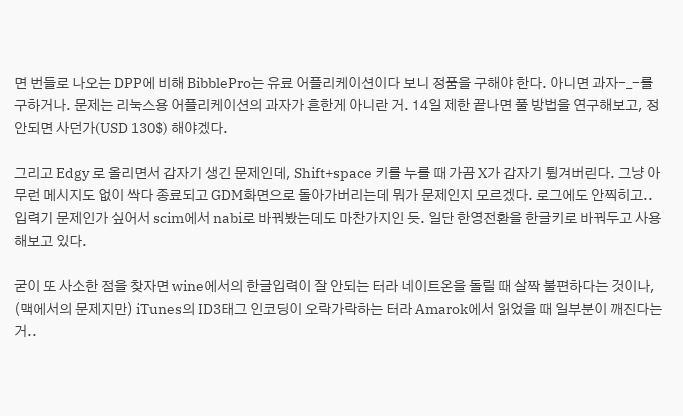면 번들로 나오는 DPP에 비해 BibblePro는 유료 어플리케이션이다 보니 정품을 구해야 한다. 아니면 과자-_-를 구하거나. 문제는 리눅스용 어플리케이션의 과자가 흔한게 아니란 거. 14일 제한 끝나면 풀 방법을 연구해보고, 정 안되면 사던가(USD 130$) 해야겠다.

그리고 Edgy 로 올리면서 갑자기 생긴 문제인데, Shift+space 키를 누를 때 가끔 X가 갑자기 튕겨버린다. 그냥 아무런 메시지도 없이 싹다 종료되고 GDM화면으로 돌아가버리는데 뭐가 문제인지 모르겠다. 로그에도 안찍히고.. 입력기 문제인가 싶어서 scim에서 nabi로 바꿔봤는데도 마찬가지인 듯. 일단 한영전환을 한글키로 바꿔두고 사용해보고 있다.

굳이 또 사소한 점을 찾자면 wine에서의 한글입력이 잘 안되는 터라 네이트온을 돌릴 때 살짝 불편하다는 것이나, (맥에서의 문제지만) iTunes의 ID3태그 인코딩이 오락가락하는 터라 Amarok에서 읽었을 때 일부분이 깨진다는 거..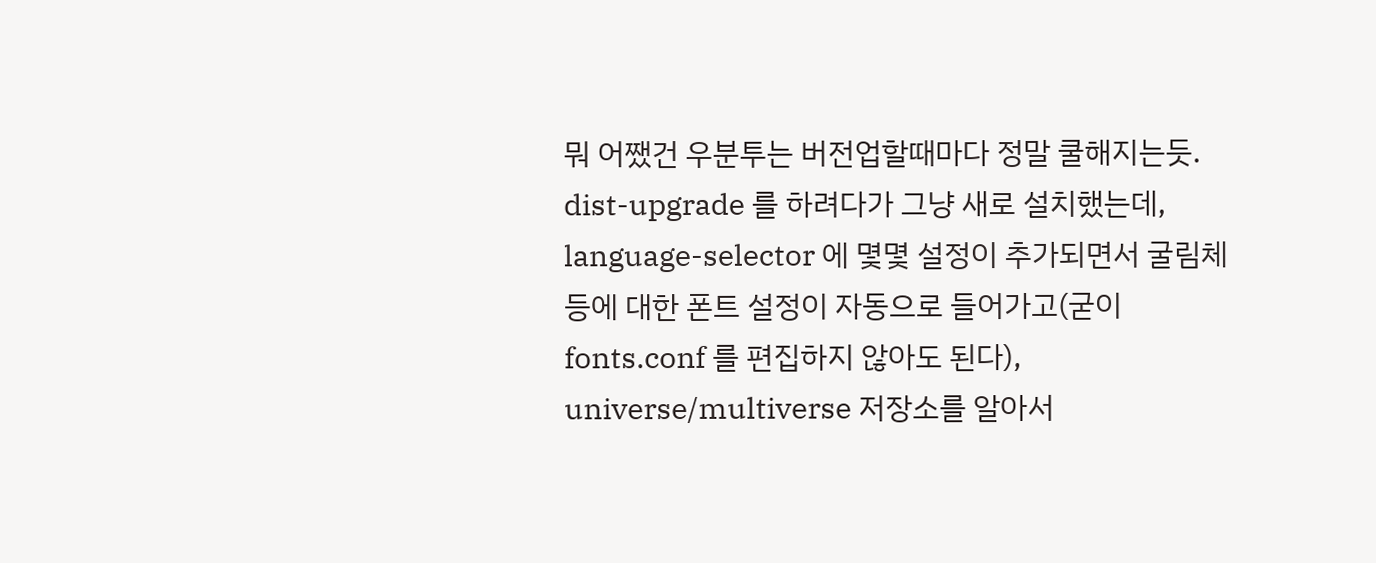뭐 어쨌건 우분투는 버전업할때마다 정말 쿨해지는듯. dist-upgrade 를 하려다가 그냥 새로 설치했는데, language-selector 에 몇몇 설정이 추가되면서 굴림체 등에 대한 폰트 설정이 자동으로 들어가고(굳이 fonts.conf 를 편집하지 않아도 된다), universe/multiverse 저장소를 알아서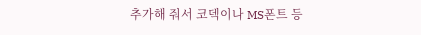추가해 줘서 코덱이나 MS폰트 등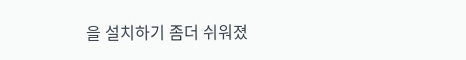을 설치하기 좀더 쉬워졌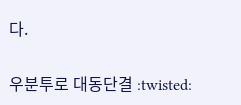다.

우분투로 대동단결 :twisted: